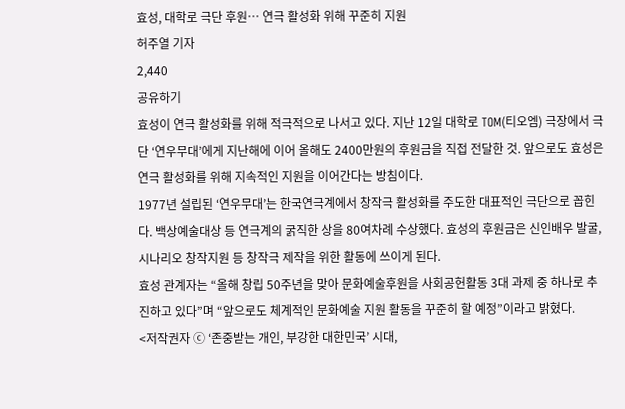효성, 대학로 극단 후원… 연극 활성화 위해 꾸준히 지원
허주열 기자
2,440
공유하기
효성이 연극 활성화를 위해 적극적으로 나서고 있다. 지난 12일 대학로 TOM(티오엠) 극장에서 극단 ‘연우무대’에게 지난해에 이어 올해도 2400만원의 후원금을 직접 전달한 것. 앞으로도 효성은 연극 활성화를 위해 지속적인 지원을 이어간다는 방침이다.
1977년 설립된 ‘연우무대’는 한국연극계에서 창작극 활성화를 주도한 대표적인 극단으로 꼽힌다. 백상예술대상 등 연극계의 굵직한 상을 80여차례 수상했다. 효성의 후원금은 신인배우 발굴, 시나리오 창작지원 등 창작극 제작을 위한 활동에 쓰이게 된다.
효성 관계자는 “올해 창립 50주년을 맞아 문화예술후원을 사회공헌활동 3대 과제 중 하나로 추진하고 있다”며 “앞으로도 체계적인 문화예술 지원 활동을 꾸준히 할 예정”이라고 밝혔다.
<저작권자 ⓒ ‘존중받는 개인, 부강한 대한민국’ 시대,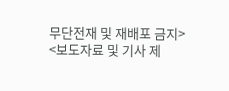무단전재 및 재배포 금지>
<보도자료 및 기사 제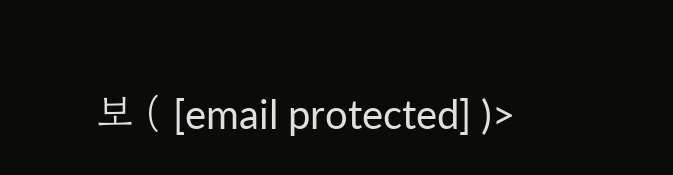보 ( [email protected] )>